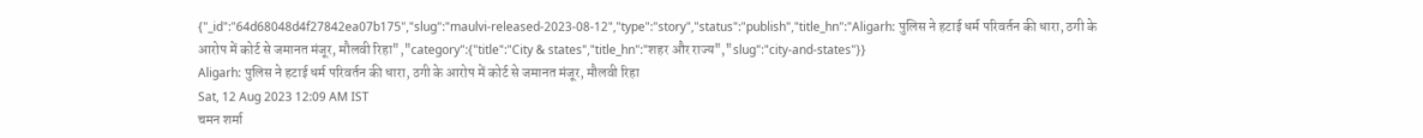{"_id":"64d68048d4f27842ea07b175","slug":"maulvi-released-2023-08-12","type":"story","status":"publish","title_hn":"Aligarh: पुलिस ने हटाई धर्म परिवर्तन की धारा, ठगी के आरोप में कोर्ट से जमानत मंजूर, मौलवी रिहा","category":{"title":"City & states","title_hn":"शहर और राज्य","slug":"city-and-states"}}
Aligarh: पुलिस ने हटाई धर्म परिवर्तन की धारा, ठगी के आरोप में कोर्ट से जमानत मंजूर, मौलवी रिहा
Sat, 12 Aug 2023 12:09 AM IST
चमन शर्मा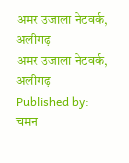अमर उजाला नेटवर्क, अलीगढ़
अमर उजाला नेटवर्क, अलीगढ़
Published by: चमन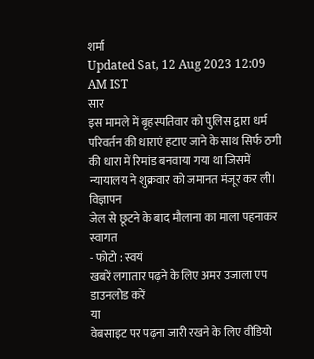शर्मा
Updated Sat, 12 Aug 2023 12:09 AM IST
सार
इस मामले में बृहस्पतिवार को पुलिस द्वारा धर्म परिवर्तन की धाराएं हटाए जाने के साथ सिर्फ ठगी की धारा में रिमांड बनवाया गया था जिसमें न्यायालय ने शुक्रवार को जमानत मंजूर कर ली।
विज्ञापन
जेल से छूटने के बाद मौलाना का माला पहनाकर स्वागत
- फोटो : स्वयं
खबरें लगातार पढ़ने के लिए अमर उजाला एप डाउनलोड करें
या
वेबसाइट पर पढ़ना जारी रखने के लिए वीडियो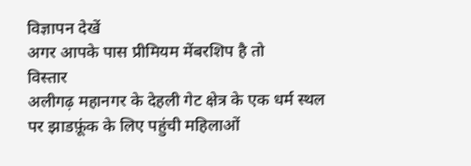विज्ञापन देखें
अगर आपके पास प्रीमियम मेंबरशिप है तो
विस्तार
अलीगढ़ महानगर के देहली गेट क्षेत्र के एक धर्म स्थल पर झाडफ़ूंक के लिए पहुंची महिलाओं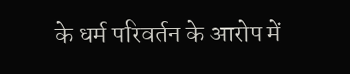के धर्म परिवर्तन के आरोप में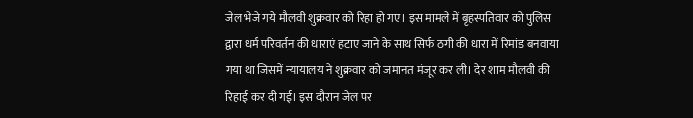जेल भेजे गये मौलवी शुक्रवार को रिहा हो गए। इस मामले में बृहस्पतिवार को पुलिस द्वारा धर्म परिवर्तन की धाराएं हटाए जाने के साथ सिर्फ ठगी की धारा में रिमांड बनवाया गया था जिसमें न्यायालय ने शुक्रवार को जमानत मंजूर कर ली। देर शाम मौलवी की रिहाई कर दी गई। इस दौरान जेल पर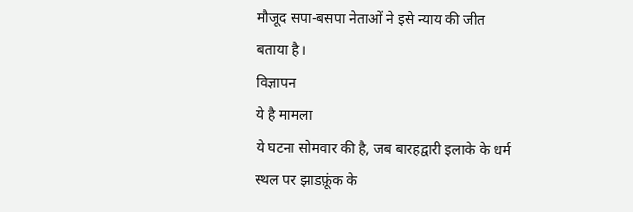मौजूद सपा-बसपा नेताओं ने इसे न्याय की जीत बताया है।
विज्ञापन
ये है मामला
ये घटना सोमवार की है, जब बारहद्वारी इलाके के धर्म स्थल पर झाडफ़ूंक के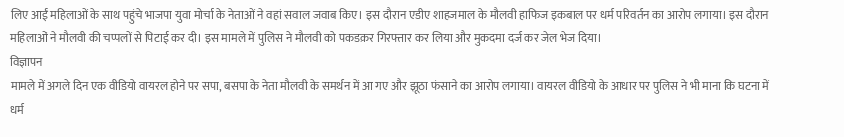लिए आईं महिलाओं के साथ पहुंचे भाजपा युवा मोर्चा के नेताओं ने वहां सवाल जवाब किए। इस दौरान एडीए शाहजमाल के मौलवी हाफिज इकबाल पर धर्म परिवर्तन का आरोप लगाया। इस दौरान महिलाओं ने मौलवी की चप्पलों से पिटाई कर दी। इस मामले में पुलिस ने मौलवी को पकडक़र गिरफ्तार कर लिया और मुकदमा दर्ज कर जेल भेज दिया।
विज्ञापन
मामले में अगले दिन एक वीडियो वायरल होने पर सपा, बसपा के नेता मौलवी के समर्थन में आ गए और झूठा फंसाने का आरोप लगाया। वायरल वीडियो के आधार पर पुलिस ने भी माना कि घटना में धर्म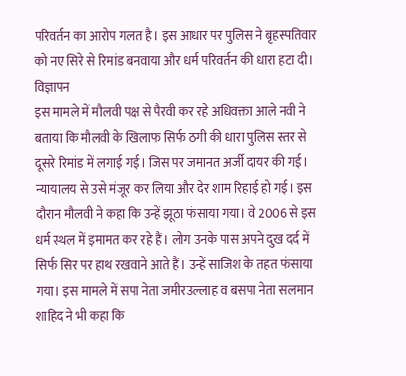परिवर्तन का आरोप गलत है। इस आधार पर पुलिस ने बृहस्पतिवार को नए सिरे से रिमांड बनवाया और धर्म परिवर्तन की धारा हटा दी।
विज्ञापन
इस मामले में मौलवी पक्ष से पैरवी कर रहे अधिवक्ता आले नवी ने बताया कि मौलवी के खिलाफ सिर्फ ठगी की धारा पुलिस स्तर से दूसरे रिमांड में लगाई गई। जिस पर जमानत अर्जी दायर की गई। न्यायालय से उसे मंजूर कर लिया और देर शाम रिहाई हो गई। इस दौरान मौलवी ने कहा कि उन्हें झूठा फंसाया गया। वे 2006 से इस धर्म स्थल में इमामत कर रहे हैं। लोग उनके पास अपने दुख दर्द में सिर्फ सिर पर हाथ रखवाने आते हैं। उन्हें साजिश के तहत फंसाया गया। इस मामले में सपा नेता जमीरउल्लाह व बसपा नेता सलमान शाहिद ने भी कहा कि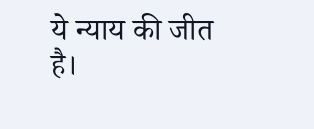ये न्याय की जीत है।